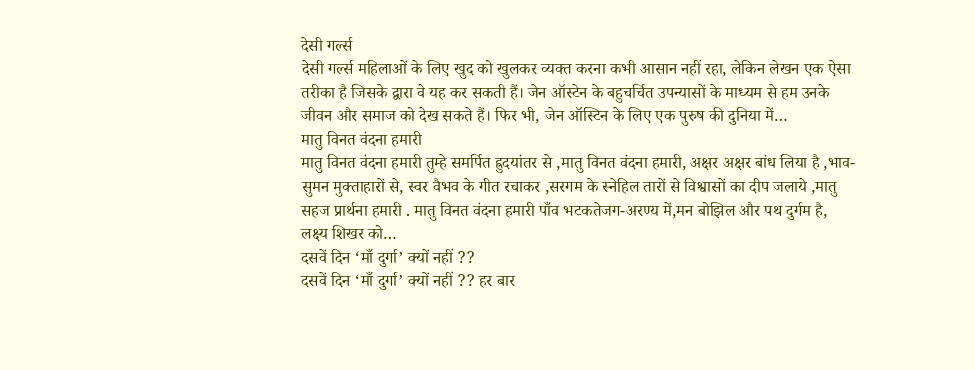देसी गर्ल्स
देसी गर्ल्स महिलाओं के लिए खुद को खुलकर व्यक्त करना कभी आसान नहीं रहा, लेकिन लेखन एक ऐसा तरीका है जिसके द्वारा वे यह कर सकती हैं। जेन ऑस्टेन के बहुचर्चित उपन्यासों के माध्यम से हम उनके जीवन और समाज को देख सकते हैं। फिर भी, जेन ऑस्टिन के लिए एक पुरुष की दुनिया में…
मातु विनत वंदना हमारी
मातु विनत वंदना हमारी तुम्हे समर्पित ह्रुदयांतर से ,मातु विनत वंदना हमारी, अक्षर अक्षर बांध लिया है ,भाव- सुमन मुक्ताहारों से, स्वर वैभव के गीत रचाकर ,सरगम के स्नेहिल तारों से विश्वासों का दीप जलाये ,मातु सहज प्रार्थना हमारी . मातु विनत वंदना हमारी पाँव भटकतेजग-अरण्य में,मन बोझिल और पथ दुर्गम है, लक्ष्य शिखर को…
दसवें दिन ‘माँ दुर्गा’ क्यों नहीं ??
दसवें दिन ‘माँ दुर्गा’ क्यों नहीं ?? हर बार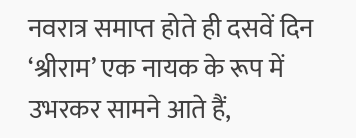नवरात्र समाप्त होते ही दसवें दिन ‘श्रीराम’ एक नायक के रूप में उभरकर सामने आते हैं,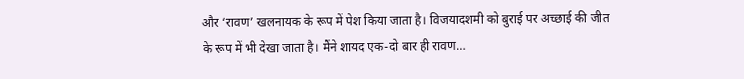और ‘रावण’ खलनायक के रूप में पेश किया जाता है। विजयादशमी को बुराई पर अच्छाई की जीत के रूप में भी देखा जाता है। मैंने शायद एक-दो बार ही रावण…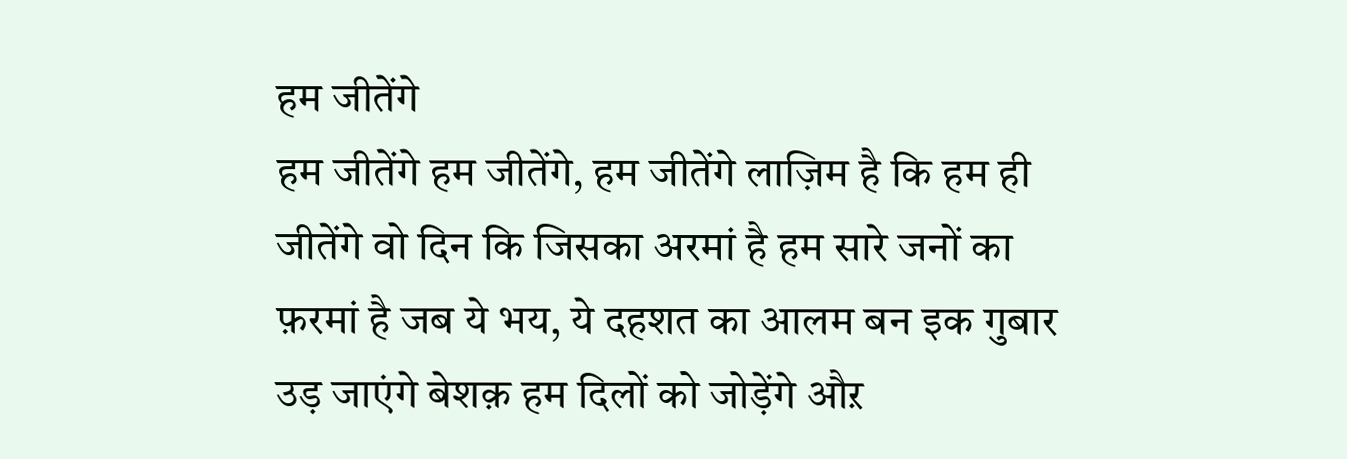हम जीतेंगे
हम जीतेंगे हम जीतेंगे, हम जीतेंगे लाज़िम है कि हम ही जीतेंगे वो दिन कि जिसका अरमां है हम सारे जनों का फ़रमां है जब ये भय, ये दहशत का आलम बन इक गुबार उड़ जाएंगे बेशक़ हम दिलों को जोड़ेंगे औऱ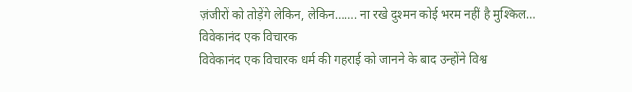ज़ंजीरों को तोड़ेंगे लेकिन, लेकिन……. ना रखे दुश्मन कोई भरम नहीं है मुश्किल…
विवेकानंद एक विचारक
विवेकानंद एक विचारक धर्म की गहराई को जानने के बाद उन्होंने विश्व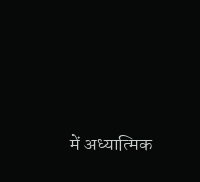में अध्यात्मिक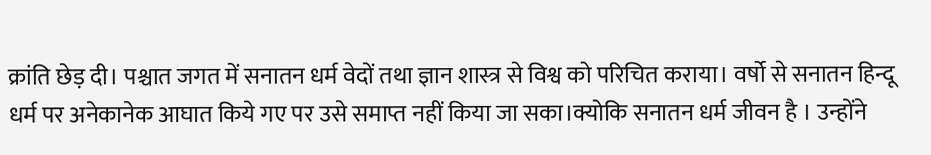क्रांति छेड़ दी। पश्चात जगत में सनातन धर्म वेदों तथा ज्ञान शास्त्र से विश्व को परिचित कराया। वर्षो से सनातन हिन्दू धर्म पर अनेकानेक आघात किये गए पर उसे समाप्त नहीं किया जा सका।क्योकि सनातन धर्म जीवन है । उन्होंने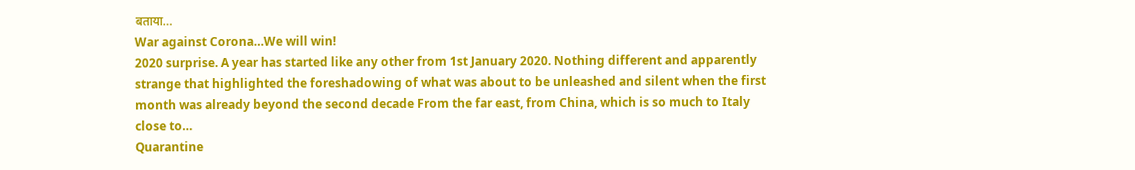बताया…
War against Corona…We will win!
2020 surprise. A year has started like any other from 1st January 2020. Nothing different and apparently strange that highlighted the foreshadowing of what was about to be unleashed and silent when the first month was already beyond the second decade From the far east, from China, which is so much to Italy close to…
Quarantine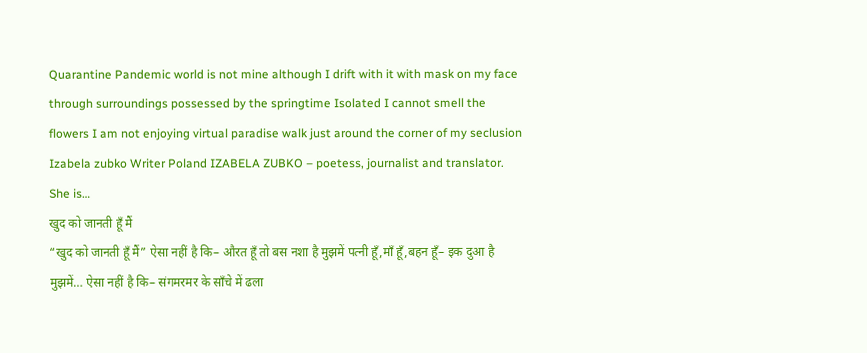Quarantine Pandemic world is not mine although I drift with it with mask on my face through surroundings possessed by the springtime Isolated I cannot smell the flowers I am not enjoying virtual paradise walk just around the corner of my seclusion Izabela zubko Writer Poland IZABELA ZUBKO – poetess, journalist and translator. She is…
खुद को जानती हूँ मैं
“खुद को जानती हूँ मैं” ऐसा नहीं है कि– औरत हूँ तो बस नशा है मुझमें पत्नी हूँ,माँ हूँ,बहन हूँ– इक दुआ है मुझमें… ऐसा नहीं है कि– संगमरमर के साँचे में ढला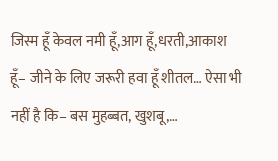जिस्म हूँ केवल नमी हूँ,आग हूँ,धरती,आकाश हूँ– जीने के लिए जरूरी हवा हूँ शीतल… ऐसा भी नहीं है कि– बस मुहब्बत, खुशबू,…